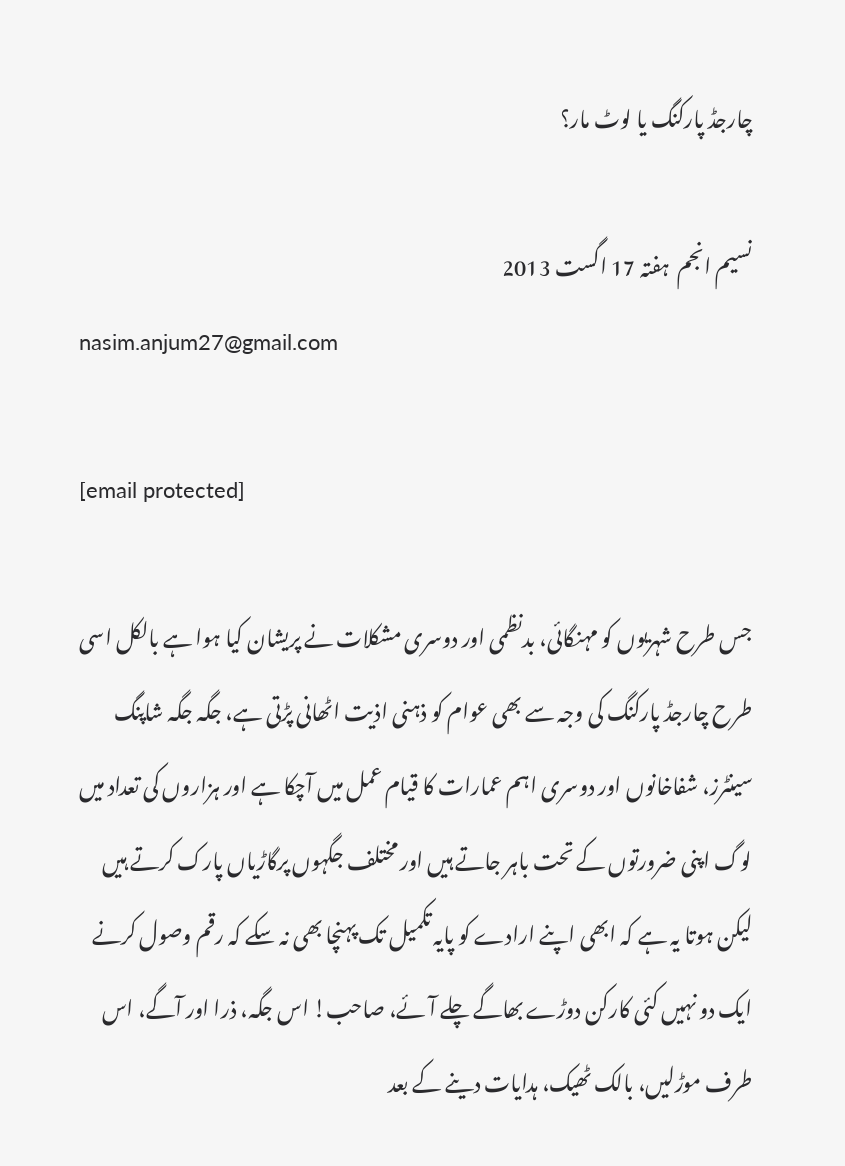چارجڈ پارکنگ یا لوٹ مار؟

نسیم انجم  ہفتہ 17 اگست 2013
nasim.anjum27@gmail.com

[email protected]

جس طرح شہریوں کو مہنگائی، بدنظمی اور دوسری مشکلات نے پریشان کیا ہوا ہے بالکل اسی طرح چارجڈ پارکنگ کی وجہ سے بھی عوام کو ذہنی اذیت اٹھانی پڑتی ہے، جگہ جگہ شاپنگ سینٹرز، شفاخانوں اور دوسری اہم عمارات کا قیام عمل میں آچکا ہے اور ہزاروں کی تعداد میں لوگ اپنی ضرورتوں کے تحت باہر جاتے ہیں اور مختلف جگہوں پرگاڑیاں پارک کرتے ہیں لیکن ہوتا یہ ہے کہ ابھی اپنے ارادے کو پایہ تکمیل تک پہنچا بھی نہ سکے کہ رقم وصول کرنے ایک دو نہیں کئی کارکن دوڑے بھاگے چلے آئے، صاحب! اس جگہ، ذرا اور آگے، اس طرف موڑلیں، بالک ٹھیک، ہدایات دینے کے بعد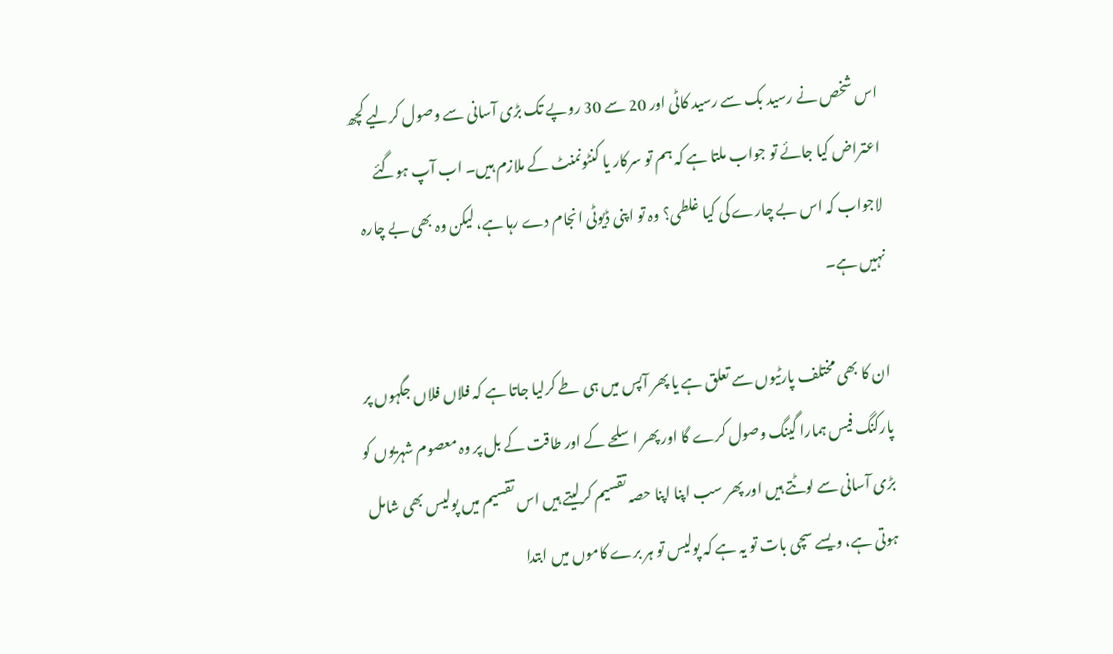اس شخص نے رسید بک سے رسید کاٹی اور 20 سے 30 روپے تک بڑی آسانی سے وصول کرلیے کچھ اعتراض کیا جائے تو جواب ملتا ہے کہ ہم تو سرکار یا کنٹونمنٹ کے ملازم ہیں۔ اب آپ ہوگئے لاجواب کہ اس بے چارے کی کیا غلطی؟ وہ تو اپنی ڈیوٹی انجام دے رہا ہے، لیکن وہ بھی بے چارہ نہیں ہے۔

ان کا بھی مختلف پارٹیوں سے تعلق ہے یا پھر آپس میں ہی طے کرلیا جاتا ہے کہ فلاں فلاں جگہوں پر پارکنگ فیس ہمارا گینگ وصول کرے گا اور پھر اسلحے کے اور طاقت کے بل پر وہ معصوم شہریوں کو بڑی آسانی سے لوٹتے ہیں اور پھر سب اپنا اپنا حصہ تقسیم کرلیتے ہیں اس تقسیم میں پولیس بھی شامل ہوتی ہے، ویسے سچی بات تو یہ ہے کہ پولیس تو ہر برے کاموں میں ابتدا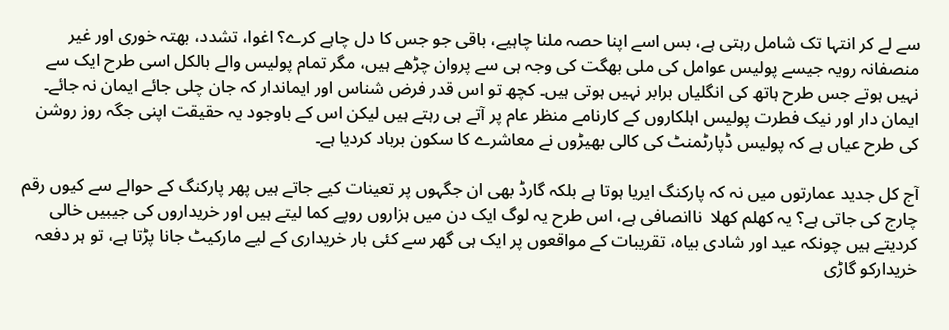سے لے کر انتہا تک شامل رہتی ہے، بس اسے اپنا حصہ ملنا چاہیے، باقی جو جس کا دل چاہے کرے؟ اغوا، تشدد، بھتہ خوری اور غیر منصفانہ رویہ جیسے پولیس عوامل کی ملی بھگت کی وجہ ہی سے پروان چڑھے ہیں، مگر تمام پولیس والے بالکل اسی طرح ایک سے نہیں ہوتے جس طرح ہاتھ کی انگلیاں برابر نہیں ہوتی ہیں۔ کچھ تو اس قدر فرض شناس اور ایماندار کہ جان چلی جائے ایمان نہ جائے۔ ایمان دار اور نیک فطرت پولیس اہلکاروں کے کارنامے منظر عام پر آتے ہی رہتے ہیں لیکن اس کے باوجود یہ حقیقت اپنی جگہ روز روشن کی طرح عیاں ہے کہ پولیس ڈپارٹمنٹ کی کالی بھیڑوں نے معاشرے کا سکون برباد کردیا ہے۔

آج کل جدید عمارتوں میں نہ کہ پارکنگ ایریا ہوتا ہے بلکہ گارڈ بھی ان جگہوں پر تعینات کیے جاتے ہیں پھر پارکنگ کے حوالے سے کیوں رقم چارج کی جاتی ہے؟ یہ کھلم کھلا  ناانصافی ہے، اس طرح یہ لوگ ایک دن میں ہزاروں روپے کما لیتے ہیں اور خریداروں کی جیبیں خالی کردیتے ہیں چونکہ عید اور شادی بیاہ، تقریبات کے مواقعوں پر ایک ہی گھر سے کئی بار خریداری کے لیے مارکیٹ جانا پڑتا ہے، تو ہر دفعہ خریدارکو گاڑی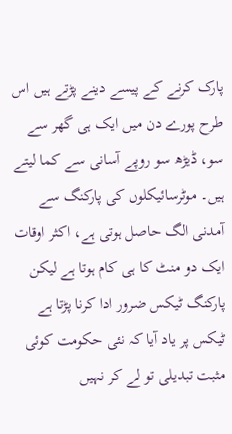پارک کرنے کے پیسے دینے پڑتے ہیں اس طرح پورے دن میں ایک ہی گھر سے سو، ڈیڑھ سو روپے آسانی سے کما لیتے ہیں۔ موٹرسائیکلوں کی پارکنگ سے آمدنی الگ حاصل ہوتی ہے، اکثر اوقات ایک دو منٹ کا ہی کام ہوتا ہے لیکن پارکنگ ٹیکس ضرور ادا کرنا پڑتا ہے ٹیکس پر یاد آیا کہ نئی حکومت کوئی مثبت تبدیلی تو لے کر نہیں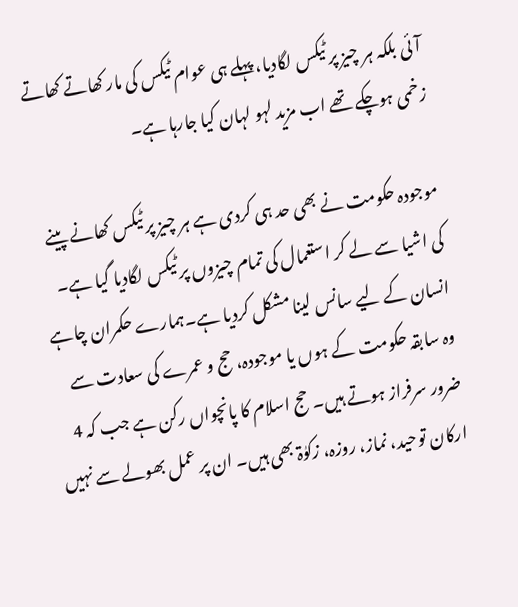آئی بلکہ ہر چیز پر ٹیکس لگادیا، پہلے ہی عوام ٹیکس کی مار کھاتے کھاتے زخمی ہوچکے تھے اب مزید لہو لہان کیا جارہا ہے۔

موجودہ حکومت نے بھی حد ہی کردی ہے ہر چیز پر ٹیکس کھانے پینے کی اشیا سے لے کر استعمال کی تمام چیزوں پر ٹیکس لگادیا گیا ہے۔ انسان کے لیے سانس لینا مشکل کردیا ہے۔ہمارے حکمران چاہے وہ سابقہ حکومت کے ہوں یا موجودہ، حج و عمرے کی سعادت سے ضرور سرفراز ہوتے ہیں۔ حج اسلام کا پانچواں رکن ہے جب کہ 4 ارکان توحید، نماز، روزہ، زکوٰۃ بھی ہیں۔ ان پر عمل بھولے سے نہیں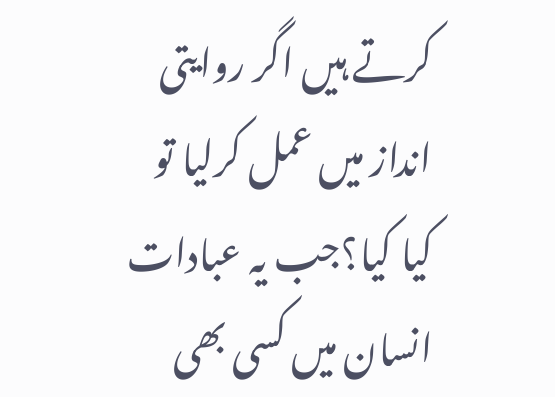کرتے ہیں اگر روایتی انداز میں عمل کرلیا تو کیا کیا؟جب یہ عبادات انسان میں کسی بھی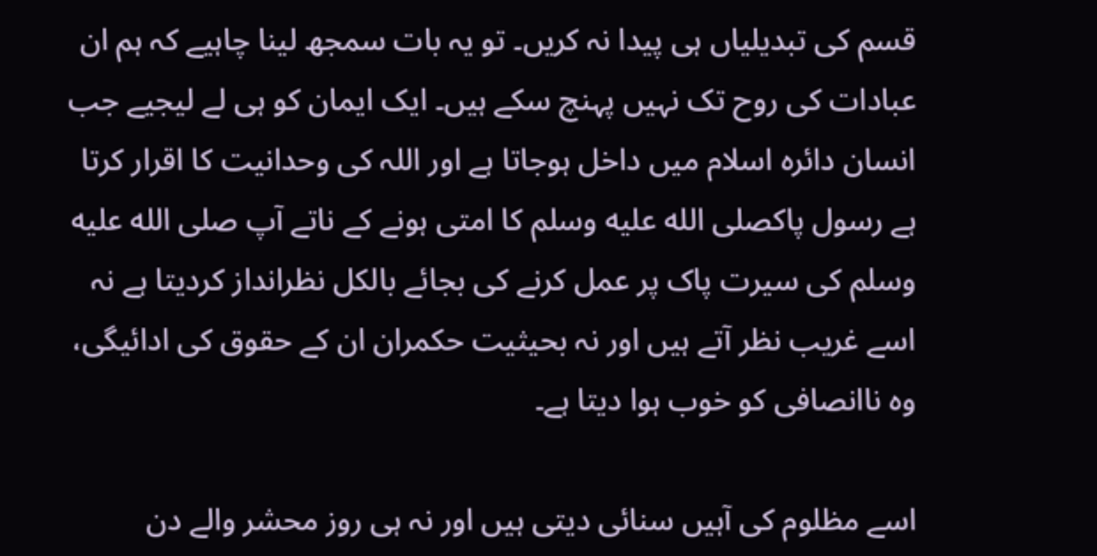قسم کی تبدیلیاں ہی پیدا نہ کریں۔ تو یہ بات سمجھ لینا چاہیے کہ ہم ان عبادات کی روح تک نہیں پہنچ سکے ہیں۔ ایک ایمان کو ہی لے لیجیے جب انسان دائرہ اسلام میں داخل ہوجاتا ہے اور اللہ کی وحدانیت کا اقرار کرتا ہے رسول پاکصلى الله عليه وسلم کا امتی ہونے کے ناتے آپ صلى الله عليه وسلم کی سیرت پاک پر عمل کرنے کی بجائے بالکل نظرانداز کردیتا ہے نہ اسے غریب نظر آتے ہیں اور نہ بحیثیت حکمران ان کے حقوق کی ادائیگی، وہ ناانصافی کو خوب ہوا دیتا ہے۔

اسے مظلوم کی آہیں سنائی دیتی ہیں اور نہ ہی روز محشر والے دن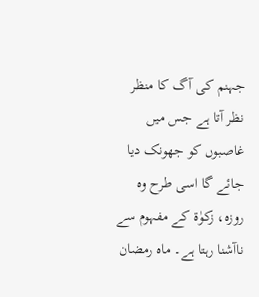جہنم کی آگ کا منظر نظر آتا ہے جس میں غاصبوں کو جھونک دیا جائے گا اسی طرح وہ روزہ، زکوٰۃ کے مفہوم سے ناآشنا رہتا ہے۔ ماہ رمضان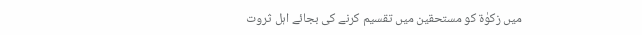میں زکوٰۃ کو مستحقین میں تقسیم کرنے کی بجائے اہل ثروت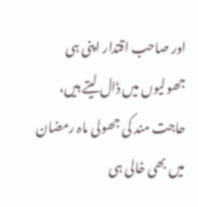اور صاحب اقتدار اپنی ہی جھولیوں میں ڈال لیتے ہیں، حاجت مند کی جھولی ماہ رمضان میں بھی خالی ہی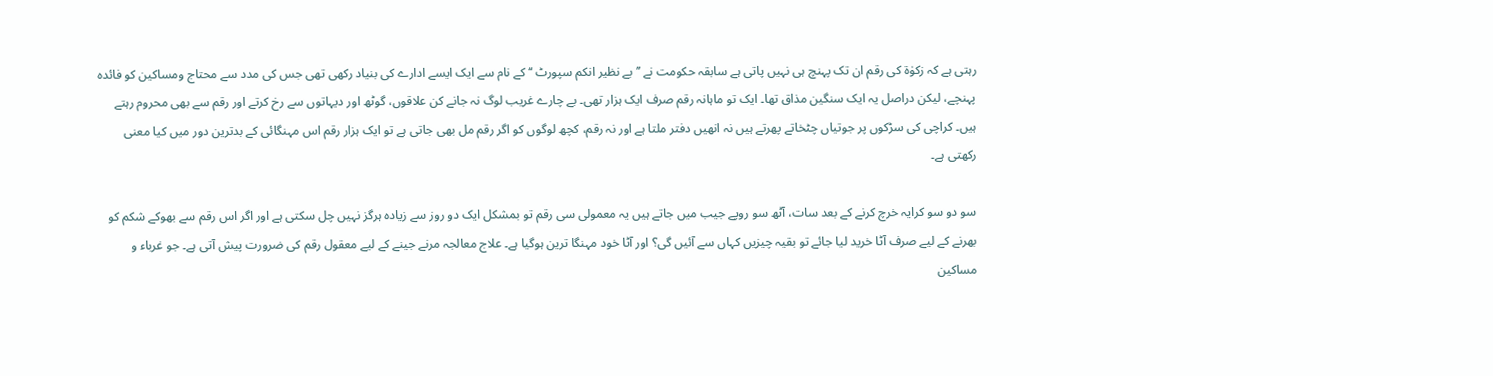رہتی ہے کہ زکوٰۃ کی رقم ان تک پہنچ ہی نہیں پاتی ہے سابقہ حکومت نے ’’بے نظیر انکم سپورٹ ‘‘ کے نام سے ایک ایسے ادارے کی بنیاد رکھی تھی جس کی مدد سے محتاج ومساکین کو فائدہ پہنچے، لیکن دراصل یہ ایک سنگین مذاق تھا۔ ایک تو ماہانہ رقم صرف ایک ہزار تھی۔ بے چارے غریب لوگ نہ جانے کن علاقوں، گوٹھ اور دیہاتوں سے رخ کرتے اور رقم سے بھی محروم رہتے ہیں۔ کراچی کی سڑکوں پر جوتیاں چٹخاتے پھرتے ہیں نہ انھیں دفتر ملتا ہے اور نہ رقم، کچھ لوگوں کو اگر رقم مل بھی جاتی ہے تو ایک ہزار رقم اس مہنگائی کے بدترین دور میں کیا معنی رکھتی ہے۔

سو دو سو کرایہ خرچ کرنے کے بعد سات، آٹھ سو روپے جیب میں جاتے ہیں یہ معمولی سی رقم تو بمشکل ایک دو روز سے زیادہ ہرگز نہیں چل سکتی ہے اور اگر اس رقم سے بھوکے شکم کو بھرنے کے لیے صرف آٹا خرید لیا جائے تو بقیہ چیزیں کہاں سے آئیں گی؟ اور آٹا خود مہنگا ترین ہوگیا ہے۔ علاج معالجہ مرنے جینے کے لیے معقول رقم کی ضرورت پیش آتی ہے۔ جو غرباء و مساکین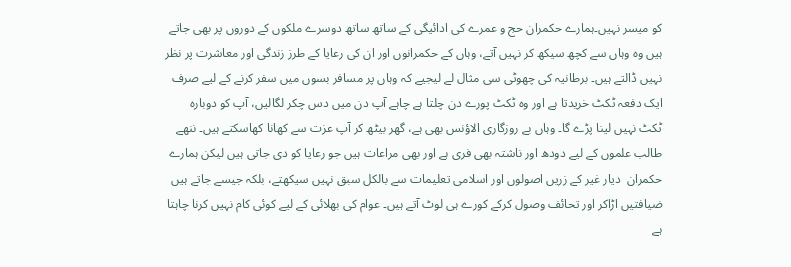کو میسر نہیں۔ہمارے حکمران حج و عمرے کی ادائیگی کے ساتھ ساتھ دوسرے ملکوں کے دوروں پر بھی جاتے ہیں وہ وہاں سے کچھ سیکھ کر نہیں آتے، وہاں کے حکمرانوں اور ان کی رعایا کے طرز زندگی اور معاشرت پر نظر نہیں ڈالتے ہیں۔ برطانیہ کی چھوٹی سی مثال لے لیجیے کہ وہاں پر مسافر بسوں میں سفر کرنے کے لیے صرف ایک دفعہ ٹکٹ خریدتا ہے اور وہ ٹکٹ پورے دن چلتا ہے چاہے آپ دن میں دس چکر لگالیں، آپ کو دوبارہ ٹکٹ نہیں لینا پڑے گا۔ وہاں بے روزگاری الاؤنس بھی ہے، گھر بیٹھ کر آپ عزت سے کھانا کھاسکتے ہیں۔ ننھے طالب علموں کے لیے دودھ اور ناشتہ بھی فری ہے اور بھی مراعات ہیں جو رعایا کو دی جاتی ہیں لیکن ہمارے حکمران  دیار غیر کے زریں اصولوں اور اسلامی تعلیمات سے بالکل سبق نہیں سیکھتے، بلکہ جیسے جاتے ہیں ضیافتیں اڑاکر اور تحائف وصول کرکے کورے ہی لوٹ آتے ہیں۔ عوام کی بھلائی کے لیے کوئی کام نہیں کرنا چاہتا ہے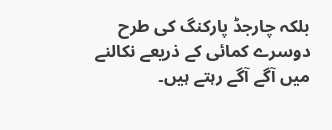بلکہ چارجڈ پارکنگ کی طرح دوسرے کمائی کے ذریعے نکالنے میں آگے آگے رہتے ہیں۔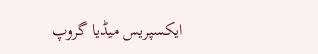ایکسپریس میڈیا گروپ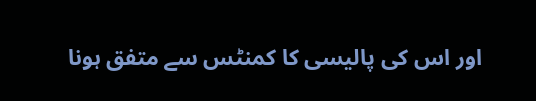اور اس کی پالیسی کا کمنٹس سے متفق ہونا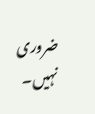ضروری نہیں۔